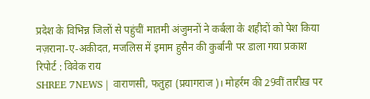प्रदेश के विभिन्न जिलों से पहुंचीं मातमी अंजुमनों ने कर्बला के शहीदों को पेश किया नज़राना-ए-अकीदत, मजलिस में इमाम हुसैन की कुर्बानी पर डाला गया प्रकाश
रिपोर्ट : विवेक राय
SHREE 7NEWS | वाराणसी, फतुहा (प्रयागराज)। मोहर्रम की 29वीं तारीख़ पर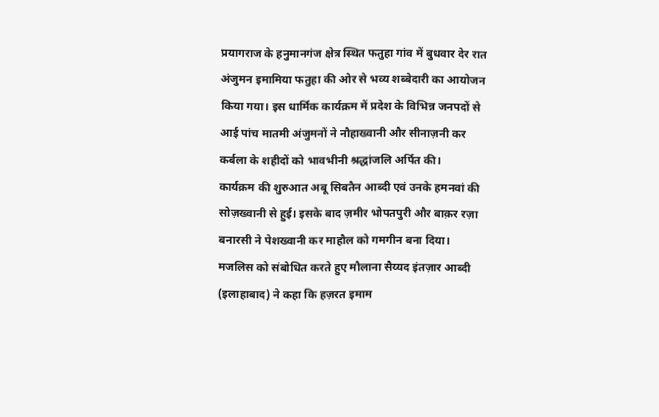प्रयागराज के हनुमानगंज क्षेत्र स्थित फतुहा गांव में बुधवार देर रात अंजुमन इमामिया फतुहा की ओर से भव्य शब्बेदारी का आयोजन किया गया। इस धार्मिक कार्यक्रम में प्रदेश के विभिन्न जनपदों से आई पांच मातमी अंजुमनों ने नौहाख्वानी और सीनाज़नी कर कर्बला के शहीदों को भावभीनी श्रद्धांजलि अर्पित की।
कार्यक्रम की शुरुआत अबू सिबतैन आब्दी एवं उनके हमनवां की सोज़ख्वानी से हुई। इसके बाद ज़मीर भोपतपुरी और बाक़र रज़ा बनारसी ने पेशख्वानी कर माहौल को गमगीन बना दिया।
मजलिस को संबोधित करते हुए मौलाना सैय्यद इंतज़ार आब्दी (इलाहाबाद) ने कहा कि हज़रत इमाम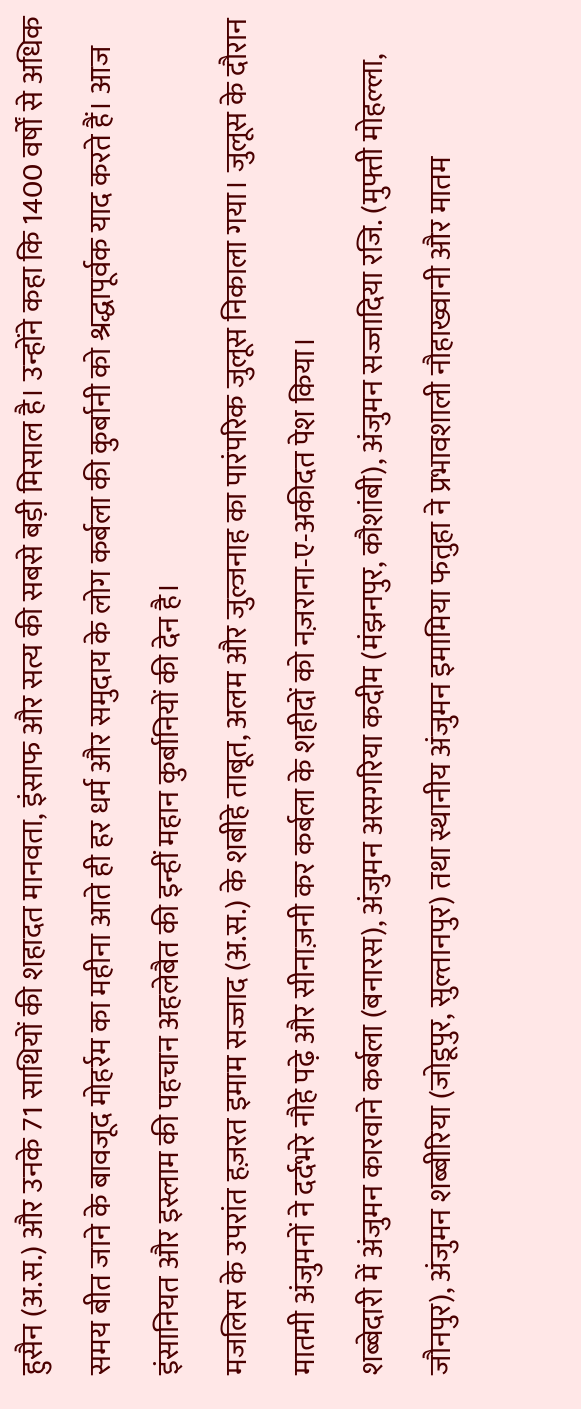हुसैन (अ.स.) और उनके 71 साथियों की शहादत मानवता, इंसाफ और सत्य की सबसे बड़ी मिसाल है। उन्होंने कहा कि 1400 वर्षों से अधिक समय बीत जाने के बावजूद मोहर्रम का महीना आते ही हर धर्म और समुदाय के लोग कर्बला की कुर्बानी को श्रद्धापूर्वक याद करते हैं। आज इंसानियत और इस्लाम की पहचान अहलेबैत की इन्हीं महान कुर्बानियों की देन है।
मजलिस के उपरांत हज़रत इमाम सज्जाद (अ.स.) के शबीहे ताबूत, अलम और जुल्जनाह का पारंपरिक जुलूस निकाला गया। जुलूस के दौरान मातमी अंजुमनों ने दर्दभरे नौहे पढ़े और सीनाज़नी कर कर्बला के शहीदों को नज़राना-ए-अकीदत पेश किया।
शब्बेदारी में अंजुमन कारवाने कर्बला (बनारस), अंजुमन असगरिया कदीम (मंझनपुर, कौशांबी), अंजुमन सज्जादिया रजि. (मुफ्ती मोहल्ला, जौनपुर), अंजुमन शब्बीरिया (जोडूपुर, सुल्तानपुर) तथा स्थानीय अंजुमन इमामिया फतुहा ने प्रभावशाली नौहाख्वानी और मातम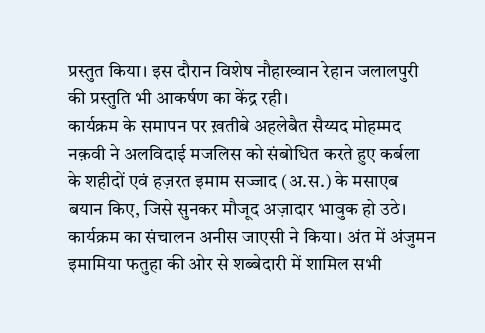प्रस्तुत किया। इस दौरान विशेष नौहाख्वान रेहान जलालपुरी की प्रस्तुति भी आकर्षण का केंद्र रही।
कार्यक्रम के समापन पर ख़तीबे अहलेबैत सैय्यद मोहम्मद नक़वी ने अलविदाई मजलिस को संबोधित करते हुए कर्बला के शहीदों एवं हज़रत इमाम सज्जाद (अ.स.) के मसाएब बयान किए, जिसे सुनकर मौजूद अज़ादार भावुक हो उठे।
कार्यक्रम का संचालन अनीस जाएसी ने किया। अंत में अंजुमन इमामिया फतुहा की ओर से शब्बेदारी में शामिल सभी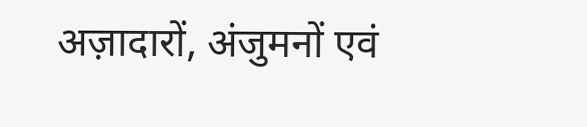अज़ादारों, अंजुमनों एवं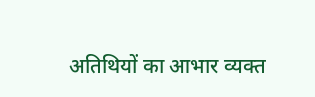अतिथियों का आभार व्यक्त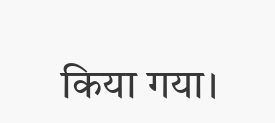किया गया।